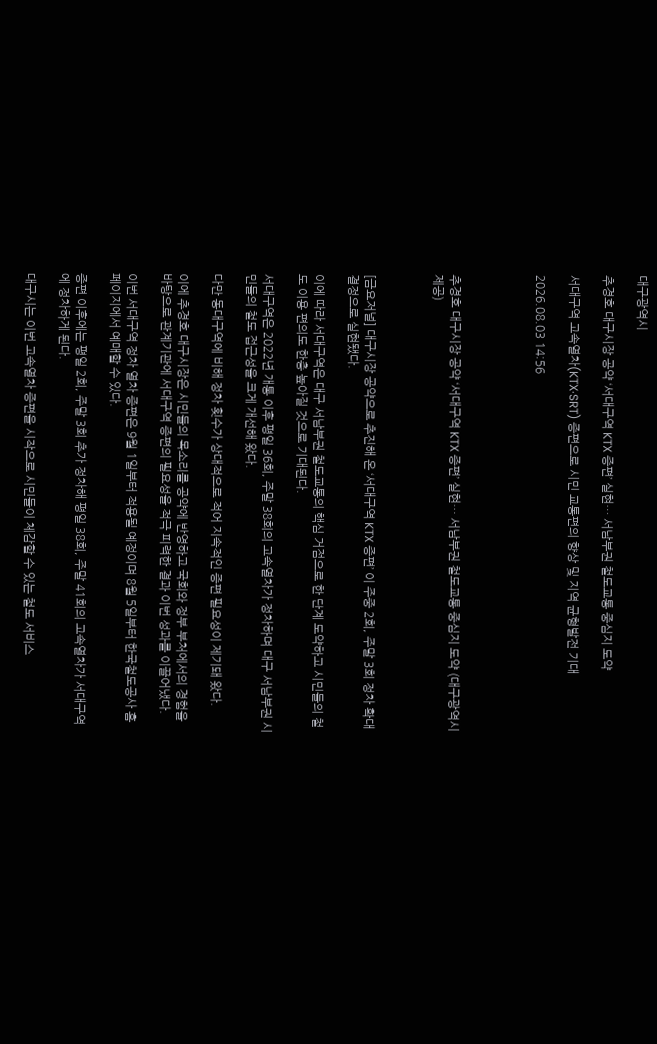대구광역시

추경호 대구시장 공약 ‘서대구역 KTX 증편’ 실현… 서남부권 철도교통 중심지 도약

서대구역 고속열차(KTX·SRT) 증편으로 시민 교통편의 향상 및 지역 균형발전 기대

2026.08.03 14:56




추경호 대구시장 공약 ‘서대구역 KTX 증편’ 실현… 서남부권 철도교통 중심지 도약 (대구광역시 제공)



[금요저널] 대구시장 공약으로 추진해 온 ‘서대구역 KTX 증편’ 이 주중 2회, 주말 3회 정차 확대 결정으로 실현됐다.

이에 따라 서대구역은 대구 서남부권 철도교통의 핵심 거점으로 한 단계 도약하고 시민들의 철도 이용 편의도 한층 높아질 것으로 기대된다.

서대구역은 2022년 개통 이후 평일 36회, 주말 38회의 고속열차가 정차하며 대구 서남부권 시민들의 철도 접근성을 크게 개선해 왔다.

다만 동대구역에 비해 정차 횟수가 상대적으로 적어 지속적인 증편 필요성이 제기돼 왔다.

이에 추경호 대구시장은 시민들의 목소리를 공약에 반영하고 국회와 정부 부처에서의 경험을 바탕으로 관계기관에 서대구역 증편의 필요성을 적극 피력한 결과 이번 성과를 이끌어냈다.

이번 서대구역 정차 열차 증편은 9월 1일부터 적용될 예정이며 8월 5일부터 한국철도공사 홈페이지에서 예매할 수 있다.

증편 이후에는 평일 2회, 주말 3회 추가 정차해 평일 38회, 주말 41회의 고속열차가 서대구역에 정차하게 된다.

대구시는 이번 고속열차 증편을 시작으로 시민들이 체감할 수 있는 철도 서비스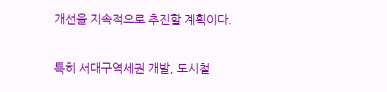개선을 지속적으로 추진할 계획이다.

특히 서대구역세권 개발, 도시철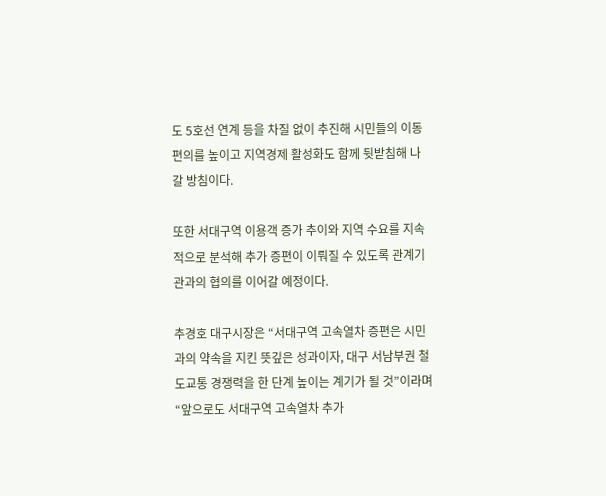도 5호선 연계 등을 차질 없이 추진해 시민들의 이동 편의를 높이고 지역경제 활성화도 함께 뒷받침해 나갈 방침이다.

또한 서대구역 이용객 증가 추이와 지역 수요를 지속적으로 분석해 추가 증편이 이뤄질 수 있도록 관계기관과의 협의를 이어갈 예정이다.

추경호 대구시장은 “서대구역 고속열차 증편은 시민과의 약속을 지킨 뜻깊은 성과이자, 대구 서남부권 철도교통 경쟁력을 한 단계 높이는 계기가 될 것”이라며 “앞으로도 서대구역 고속열차 추가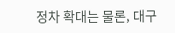정차 확대는 물론, 대구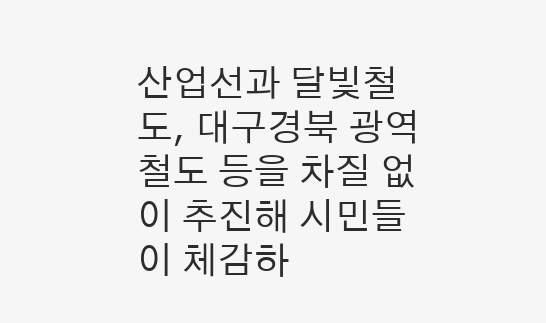산업선과 달빛철도, 대구경북 광역철도 등을 차질 없이 추진해 시민들이 체감하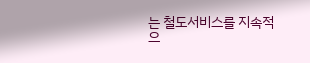는 철도서비스를 지속적으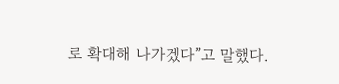로 확대해 나가겠다”고 말했다.